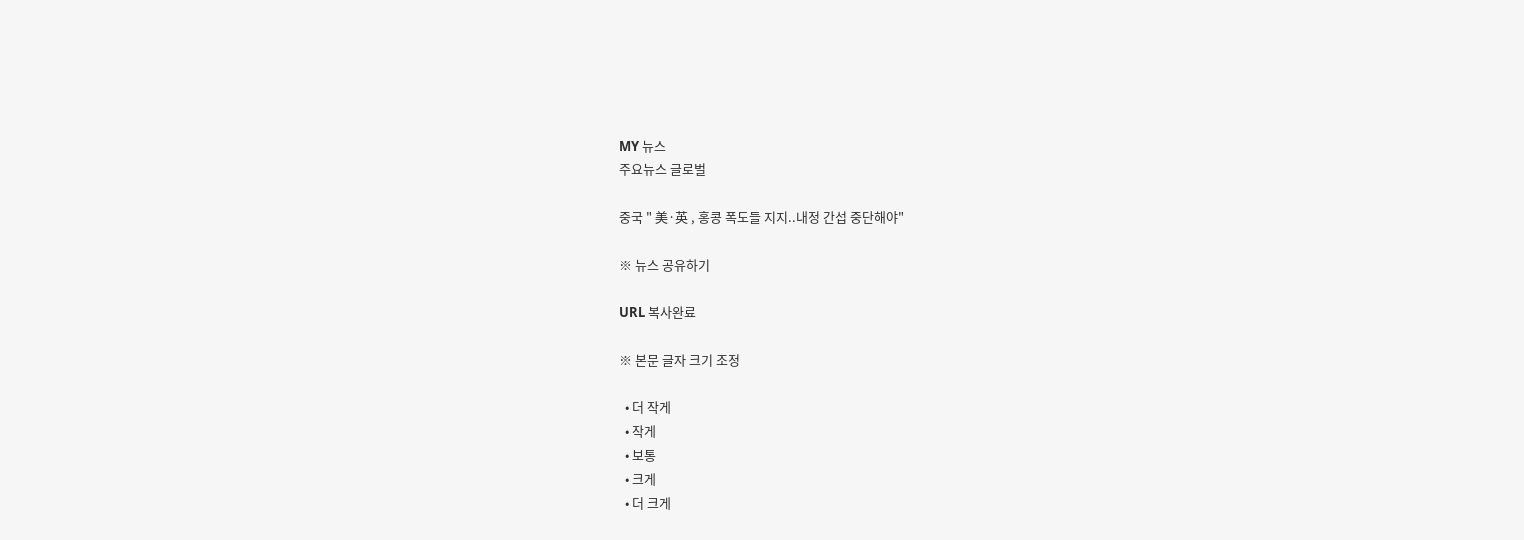MY 뉴스
주요뉴스 글로벌

중국 " 美·英 , 홍콩 폭도들 지지..내정 간섭 중단해야"

※ 뉴스 공유하기

URL 복사완료

※ 본문 글자 크기 조정

  • 더 작게
  • 작게
  • 보통
  • 크게
  • 더 크게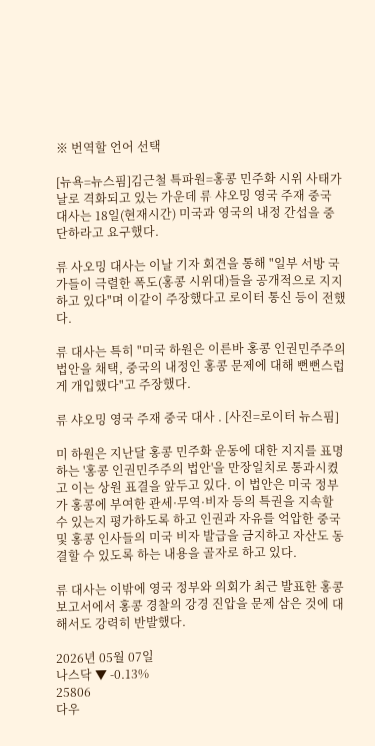※ 번역할 언어 선택

[뉴욕=뉴스핌]김근철 특파원=홍콩 민주화 시위 사태가 날로 격화되고 있는 가운데 류 샤오밍 영국 주재 중국 대사는 18일(현재시간) 미국과 영국의 내정 간섭을 중단하라고 요구했다.

류 사오밍 대사는 이날 기자 회견을 통해 "일부 서방 국가들이 극렬한 폭도(홍콩 시위대)들을 공개적으로 지지하고 있다"며 이같이 주장했다고 로이터 통신 등이 전했다.

류 대사는 특히 "미국 하원은 이른바 홍콩 인권민주주의 법안을 채택, 중국의 내정인 홍콩 문제에 대해 뻔뻔스럽게 개입했다"고 주장했다.

류 샤오밍 영국 주재 중국 대사 . [사진=로이터 뉴스핌]

미 하원은 지난달 홍콩 민주화 운동에 대한 지지를 표명하는 '홍콩 인권민주주의 법안'을 만장일치로 통과시켰고 이는 상원 표결을 앞두고 있다. 이 법안은 미국 정부가 홍콩에 부여한 관세·무역·비자 등의 특권을 지속할 수 있는지 평가하도록 하고 인권과 자유를 억압한 중국 및 홍콩 인사들의 미국 비자 발급을 금지하고 자산도 동결할 수 있도록 하는 내용을 골자로 하고 있다.

류 대사는 이밖에 영국 정부와 의회가 최근 발표한 홍콩 보고서에서 홍콩 경찰의 강경 진압을 문제 삼은 것에 대해서도 강력히 반발했다.

2026년 05월 07일
나스닥 ▼ -0.13%
25806
다우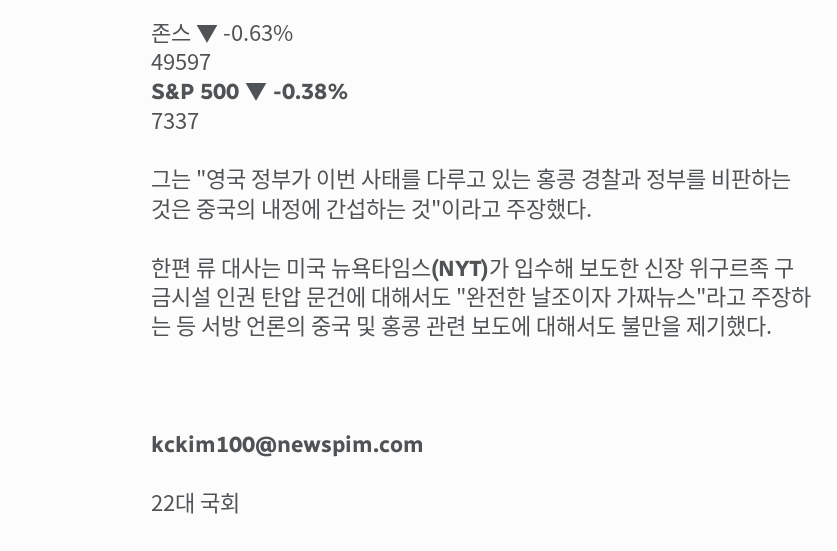존스 ▼ -0.63%
49597
S&P 500 ▼ -0.38%
7337

그는 "영국 정부가 이번 사태를 다루고 있는 홍콩 경찰과 정부를 비판하는 것은 중국의 내정에 간섭하는 것"이라고 주장했다.

한편 류 대사는 미국 뉴욕타임스(NYT)가 입수해 보도한 신장 위구르족 구금시설 인권 탄압 문건에 대해서도 "완전한 날조이자 가짜뉴스"라고 주장하는 등 서방 언론의 중국 및 홍콩 관련 보도에 대해서도 불만을 제기했다.



kckim100@newspim.com

22대 국회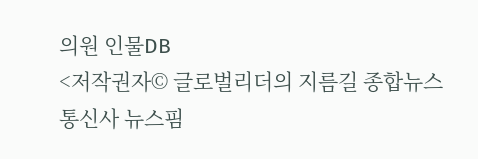의원 인물DB
<저작권자© 글로벌리더의 지름길 종합뉴스통신사 뉴스핌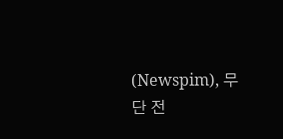(Newspim), 무단 전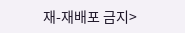재-재배포 금지>